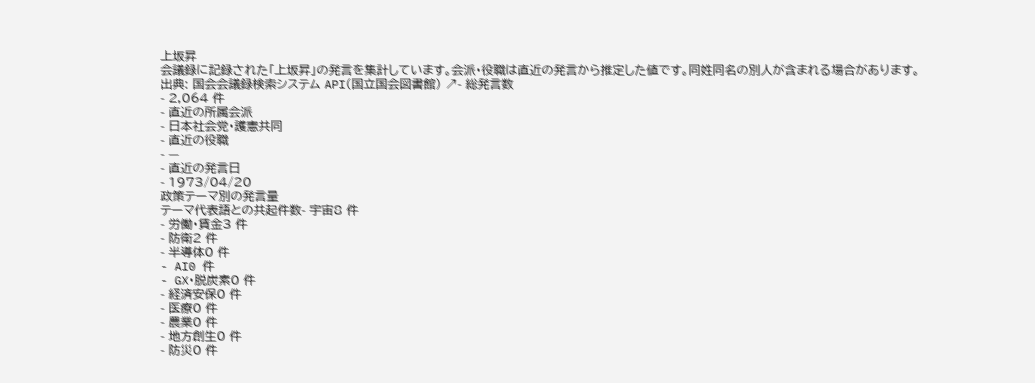上坂昇
会議録に記録された「上坂昇」の発言を集計しています。会派・役職は直近の発言から推定した値です。同姓同名の別人が含まれる場合があります。
出典: 国会会議録検索システム API(国立国会図書館) ↗- 総発言数
- 2,064 件
- 直近の所属会派
- 日本社会党・護憲共同
- 直近の役職
- —
- 直近の発言日
- 1973/04/20
政策テーマ別の発言量
テーマ代表語との共起件数- 宇宙8 件
- 労働・賃金3 件
- 防衛2 件
- 半導体0 件
- AI0 件
- GX・脱炭素0 件
- 経済安保0 件
- 医療0 件
- 農業0 件
- 地方創生0 件
- 防災0 件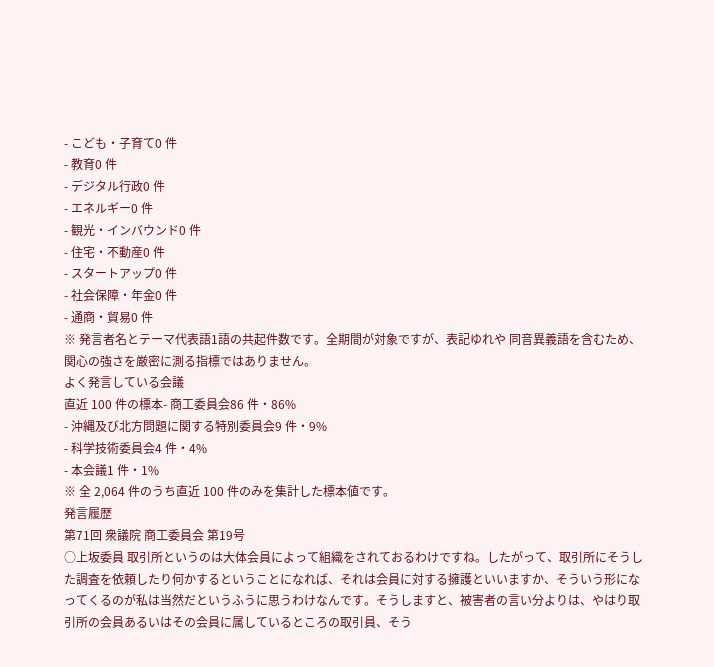- こども・子育て0 件
- 教育0 件
- デジタル行政0 件
- エネルギー0 件
- 観光・インバウンド0 件
- 住宅・不動産0 件
- スタートアップ0 件
- 社会保障・年金0 件
- 通商・貿易0 件
※ 発言者名とテーマ代表語1語の共起件数です。全期間が対象ですが、表記ゆれや 同音異義語を含むため、関心の強さを厳密に測る指標ではありません。
よく発言している会議
直近 100 件の標本- 商工委員会86 件・86%
- 沖縄及び北方問題に関する特別委員会9 件・9%
- 科学技術委員会4 件・4%
- 本会議1 件・1%
※ 全 2,064 件のうち直近 100 件のみを集計した標本値です。
発言履歴
第71回 衆議院 商工委員会 第19号
○上坂委員 取引所というのは大体会員によって組織をされておるわけですね。したがって、取引所にそうした調査を依頼したり何かするということになれば、それは会員に対する擁護といいますか、そういう形になってくるのが私は当然だというふうに思うわけなんです。そうしますと、被害者の言い分よりは、やはり取引所の会員あるいはその会員に属しているところの取引員、そう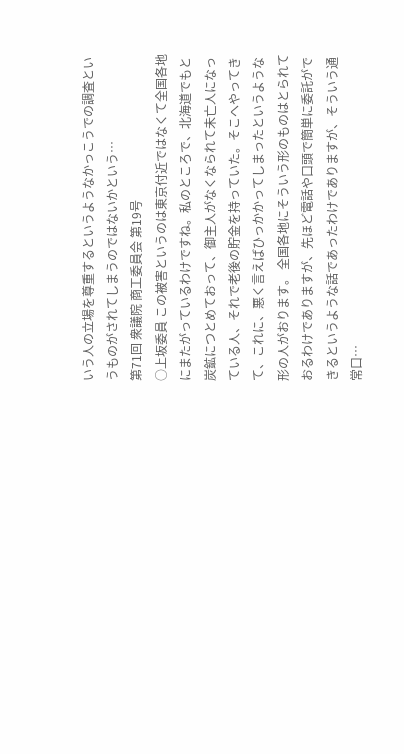いう人の立場を尊重するというようなかっこうでの調査というものがされてしまうのではないかという…
第71回 衆議院 商工委員会 第19号
○上坂委員 この被害というのは東京付近ではなくて全国各地にまたがっているわけですね。私のところで、北海道でもと炭鉱につとめておって、御主人がなくなられて未亡人になっている人、それで老後の貯金を持っていた。そこへやってきて、これに、悪く言えばひっかかってしまったというような形の人がおります。 全国各地にそういう形のものはとられておるわけでありますが、先ほど電話や口頭で簡単に委託ができるというような話であったわけでありますが、そういう通常口…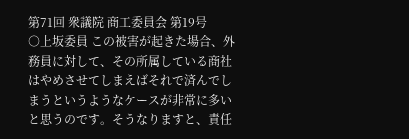第71回 衆議院 商工委員会 第19号
○上坂委員 この被害が起きた場合、外務員に対して、その所属している商社はやめさせてしまえばそれで済んでしまうというようなケースが非常に多いと思うのです。そうなりますと、責任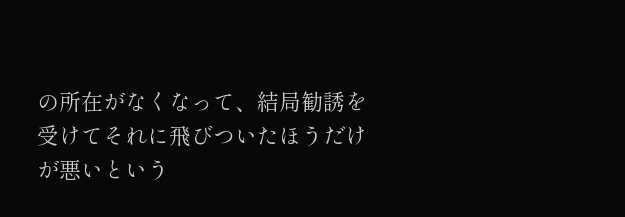の所在がなくなって、結局勧誘を受けてそれに飛びついたほうだけが悪いという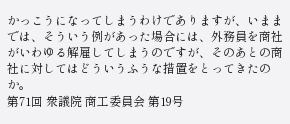かっこうになってしまうわけでありますが、いままでは、そういう例があった場合には、外務員を商社がいわゆる解雇してしまうのですが、そのあとの商社に対してはどういうふうな措置をとってきたのか。
第71回 衆議院 商工委員会 第19号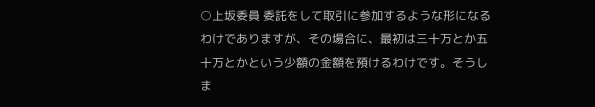○上坂委員 委託をして取引に参加するような形になるわけでありますが、その場合に、最初は三十万とか五十万とかという少額の金額を預けるわけです。そうしま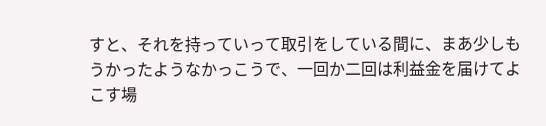すと、それを持っていって取引をしている間に、まあ少しもうかったようなかっこうで、一回か二回は利益金を届けてよこす場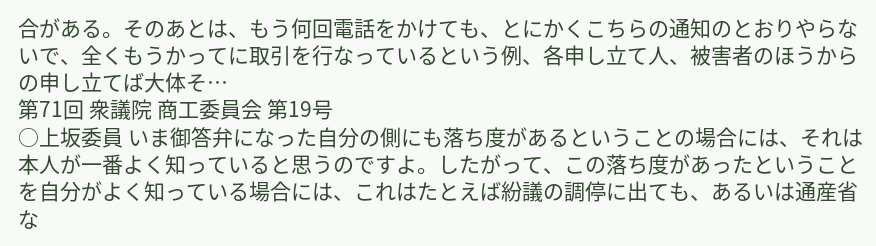合がある。そのあとは、もう何回電話をかけても、とにかくこちらの通知のとおりやらないで、全くもうかってに取引を行なっているという例、各申し立て人、被害者のほうからの申し立てば大体そ…
第71回 衆議院 商工委員会 第19号
○上坂委員 いま御答弁になった自分の側にも落ち度があるということの場合には、それは本人が一番よく知っていると思うのですよ。したがって、この落ち度があったということを自分がよく知っている場合には、これはたとえば紛議の調停に出ても、あるいは通産省な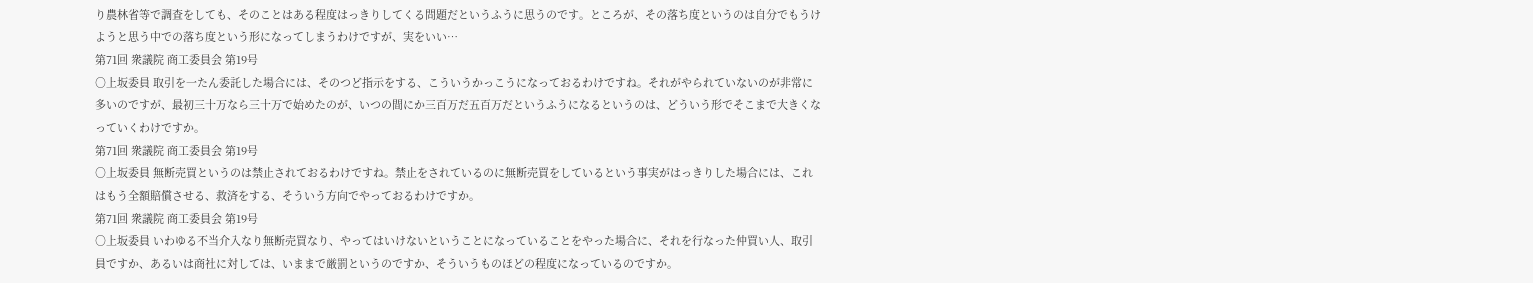り農林省等で調査をしても、そのことはある程度はっきりしてくる問題だというふうに思うのです。ところが、その落ち度というのは自分でもうけようと思う中での落ち度という形になってしまうわけですが、実をいい…
第71回 衆議院 商工委員会 第19号
○上坂委員 取引を一たん委託した場合には、そのつど指示をする、こういうかっこうになっておるわけですね。それがやられていないのが非常に多いのですが、最初三十万なら三十万で始めたのが、いつの間にか三百万だ五百万だというふうになるというのは、どういう形でそこまで大きくなっていくわけですか。
第71回 衆議院 商工委員会 第19号
○上坂委員 無断売買というのは禁止されておるわけですね。禁止をされているのに無断売買をしているという事実がはっきりした場合には、これはもう全額賠償させる、救済をする、そういう方向でやっておるわけですか。
第71回 衆議院 商工委員会 第19号
○上坂委員 いわゆる不当介入なり無断売買なり、やってはいけないということになっていることをやった場合に、それを行なった仲買い人、取引員ですか、あるいは商社に対しては、いままで厳罰というのですか、そういうものほどの程度になっているのですか。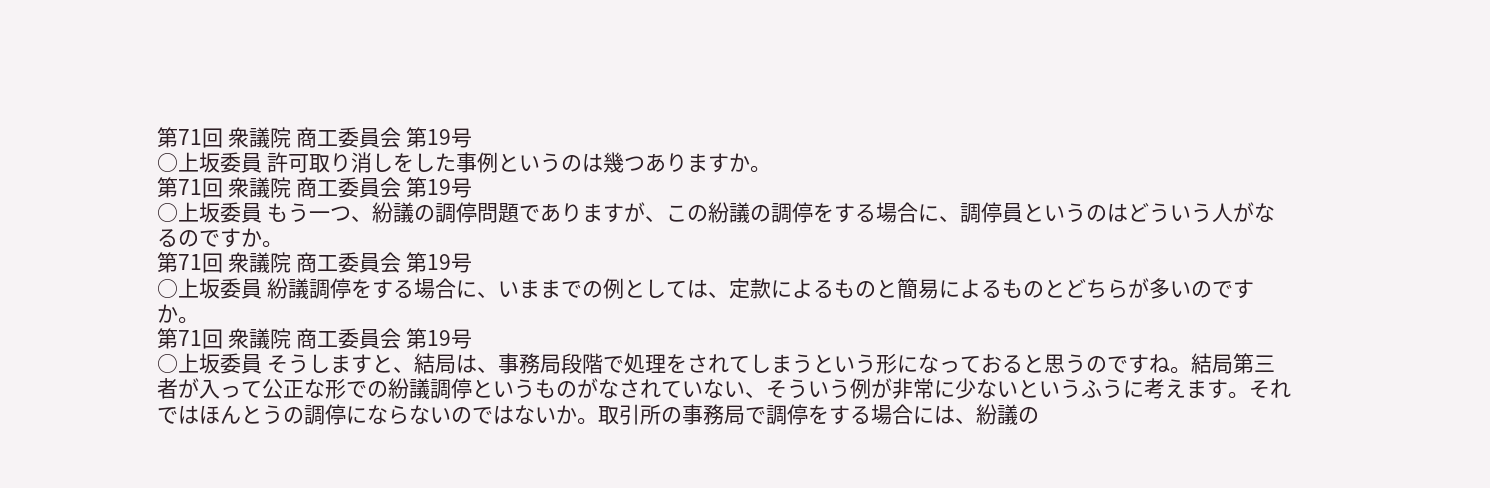第71回 衆議院 商工委員会 第19号
○上坂委員 許可取り消しをした事例というのは幾つありますか。
第71回 衆議院 商工委員会 第19号
○上坂委員 もう一つ、紛議の調停問題でありますが、この紛議の調停をする場合に、調停員というのはどういう人がなるのですか。
第71回 衆議院 商工委員会 第19号
○上坂委員 紛議調停をする場合に、いままでの例としては、定款によるものと簡易によるものとどちらが多いのですか。
第71回 衆議院 商工委員会 第19号
○上坂委員 そうしますと、結局は、事務局段階で処理をされてしまうという形になっておると思うのですね。結局第三者が入って公正な形での紛議調停というものがなされていない、そういう例が非常に少ないというふうに考えます。それではほんとうの調停にならないのではないか。取引所の事務局で調停をする場合には、紛議の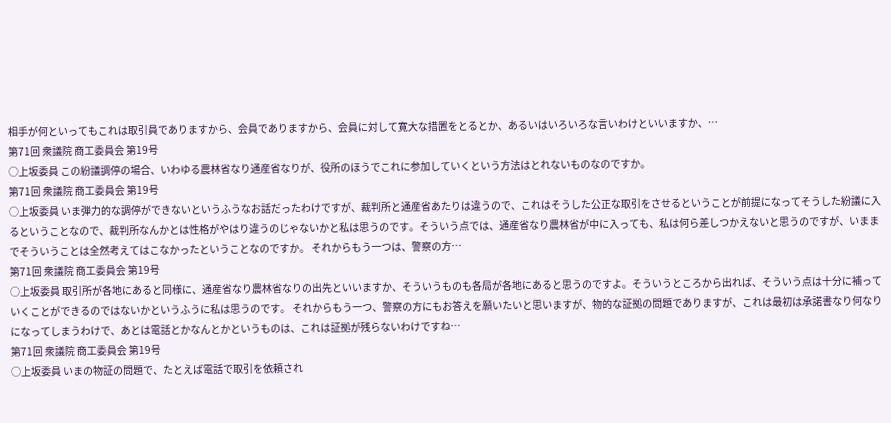相手が何といってもこれは取引員でありますから、会員でありますから、会員に対して寛大な措置をとるとか、あるいはいろいろな言いわけといいますか、…
第71回 衆議院 商工委員会 第19号
○上坂委員 この紛議調停の場合、いわゆる農林省なり通産省なりが、役所のほうでこれに参加していくという方法はとれないものなのですか。
第71回 衆議院 商工委員会 第19号
○上坂委員 いま弾力的な調停ができないというふうなお話だったわけですが、裁判所と通産省あたりは違うので、これはそうした公正な取引をさせるということが前提になってそうした紛議に入るということなので、裁判所なんかとは性格がやはり違うのじゃないかと私は思うのです。そういう点では、通産省なり農林省が中に入っても、私は何ら差しつかえないと思うのですが、いままでそういうことは全然考えてはこなかったということなのですか。 それからもう一つは、警察の方…
第71回 衆議院 商工委員会 第19号
○上坂委員 取引所が各地にあると同様に、通産省なり農林省なりの出先といいますか、そういうものも各局が各地にあると思うのですよ。そういうところから出れば、そういう点は十分に補っていくことができるのではないかというふうに私は思うのです。 それからもう一つ、警察の方にもお答えを願いたいと思いますが、物的な証拠の問題でありますが、これは最初は承諾書なり何なりになってしまうわけで、あとは電話とかなんとかというものは、これは証拠が残らないわけですね…
第71回 衆議院 商工委員会 第19号
○上坂委員 いまの物証の問題で、たとえば電話で取引を依頼され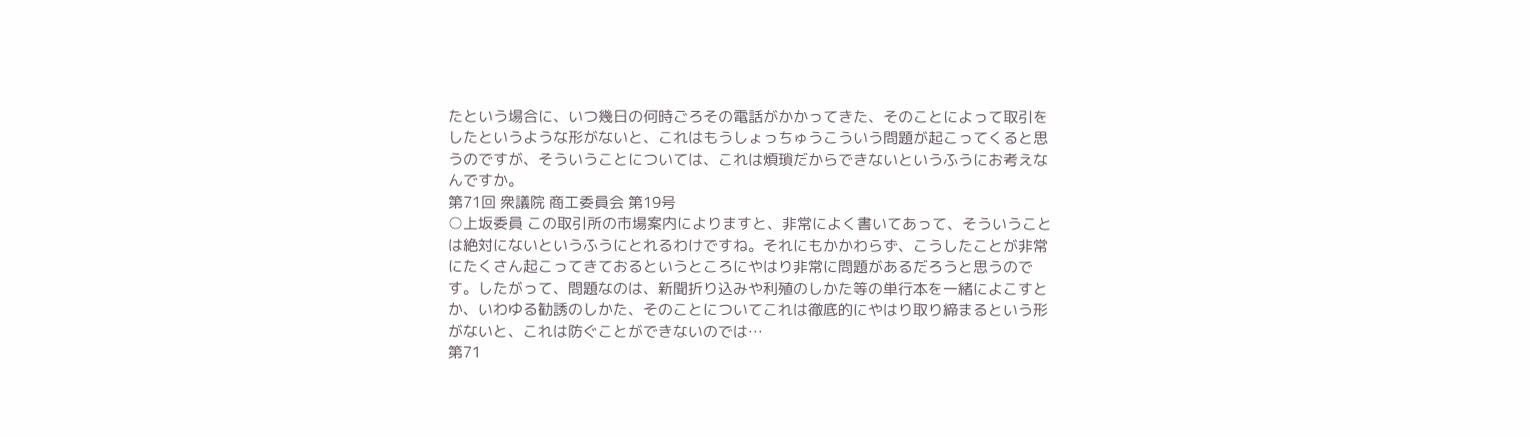たという場合に、いつ幾日の何時ごろその電話がかかってきた、そのことによって取引をしたというような形がないと、これはもうしょっちゅうこういう問題が起こってくると思うのですが、そういうことについては、これは煩瑣だからできないというふうにお考えなんですか。
第71回 衆議院 商工委員会 第19号
○上坂委員 この取引所の市場案内によりますと、非常によく書いてあって、そういうことは絶対にないというふうにとれるわけですね。それにもかかわらず、こうしたことが非常にたくさん起こってきておるというところにやはり非常に問題があるだろうと思うのです。したがって、問題なのは、新聞折り込みや利殖のしかた等の単行本を一緒によこすとか、いわゆる勧誘のしかた、そのことについてこれは徹底的にやはり取り締まるという形がないと、これは防ぐことができないのでは…
第71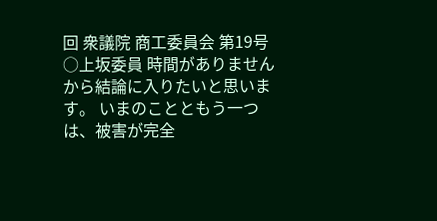回 衆議院 商工委員会 第19号
○上坂委員 時間がありませんから結論に入りたいと思います。 いまのことともう一つは、被害が完全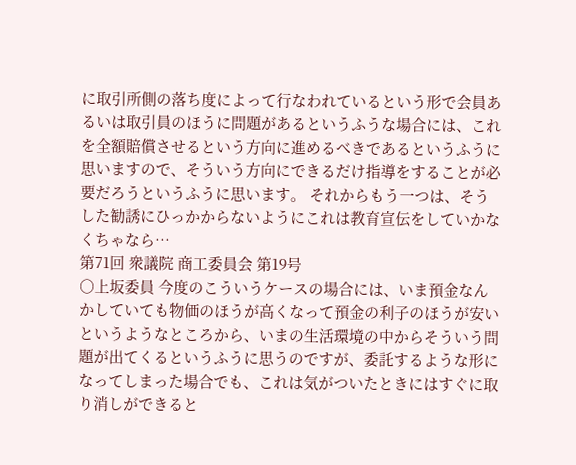に取引所側の落ち度によって行なわれているという形で会員あるいは取引員のほうに問題があるというふうな場合には、これを全額賠償させるという方向に進めるべきであるというふうに思いますので、そういう方向にできるだけ指導をすることが必要だろうというふうに思います。 それからもう一つは、そうした勧誘にひっかからないようにこれは教育宣伝をしていかなくちゃなら…
第71回 衆議院 商工委員会 第19号
○上坂委員 今度のこういうケースの場合には、いま預金なんかしていても物価のほうが高くなって預金の利子のほうが安いというようなところから、いまの生活環境の中からそういう問題が出てくるというふうに思うのですが、委託するような形になってしまった場合でも、これは気がついたときにはすぐに取り消しができると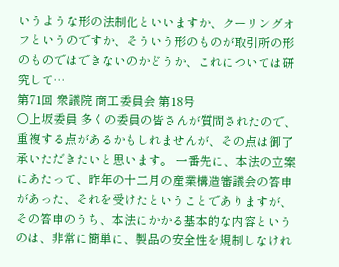いうような形の法制化といいますか、クーリングオフというのですか、そういう形のものが取引所の形のものではできないのかどうか、これについては研究して…
第71回 衆議院 商工委員会 第18号
○上坂委員 多くの委員の皆さんが質問されたので、重複する点があるかもしれませんが、その点は御了承いただきたいと思います。 一番先に、本法の立案にあたって、昨年の十二月の産業構造審議会の答申があった、それを受けたということでありますが、その答申のうち、本法にかかる基本的な内容というのは、非常に簡単に、製品の安全性を規制しなけれ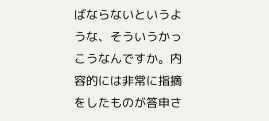ばならないというような、そういうかっこうなんですか。内容的には非常に指摘をしたものが答申さ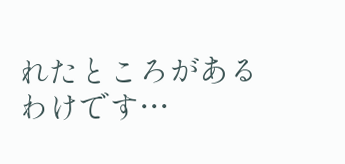れたところがあるわけです…